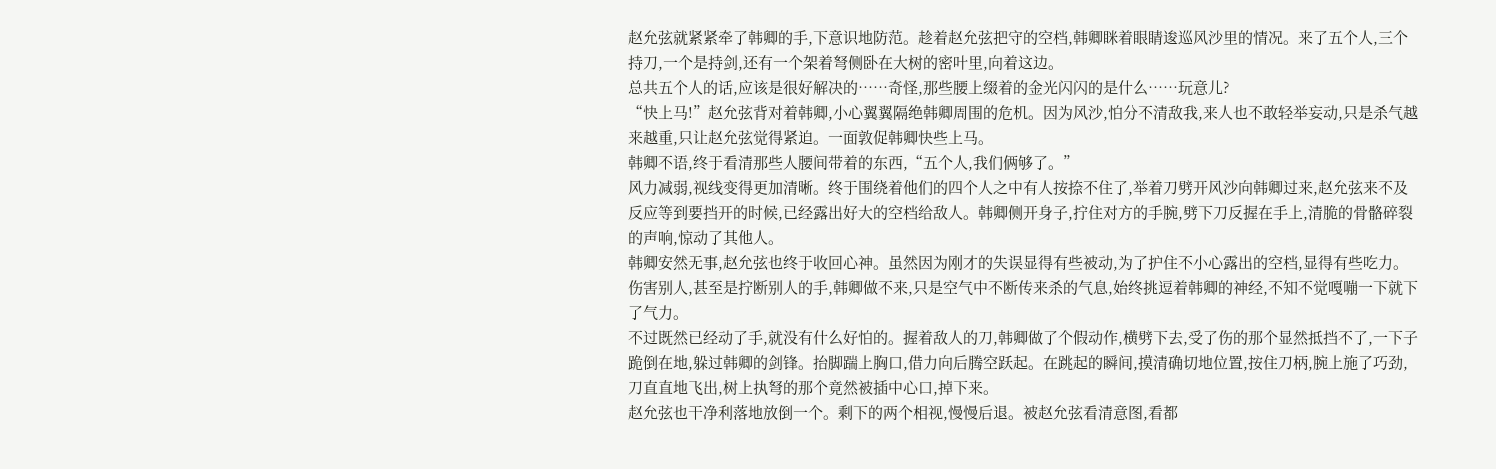赵允弦就紧紧牵了韩卿的手,下意识地防范。趁着赵允弦把守的空档,韩卿眯着眼睛逡巡风沙里的情况。来了五个人,三个持刀,一个是持剑,还有一个架着弩侧卧在大树的密叶里,向着这边。
总共五个人的话,应该是很好解决的……奇怪,那些腰上缀着的金光闪闪的是什么……玩意儿?
“快上马!”赵允弦背对着韩卿,小心翼翼隔绝韩卿周围的危机。因为风沙,怕分不清敌我,来人也不敢轻举妄动,只是杀气越来越重,只让赵允弦觉得紧迫。一面敦促韩卿快些上马。
韩卿不语,终于看清那些人腰间带着的东西,“五个人,我们俩够了。”
风力减弱,视线变得更加清晰。终于围绕着他们的四个人之中有人按捺不住了,举着刀劈开风沙向韩卿过来,赵允弦来不及反应等到要挡开的时候,已经露出好大的空档给敌人。韩卿侧开身子,拧住对方的手腕,劈下刀反握在手上,清脆的骨骼碎裂的声响,惊动了其他人。
韩卿安然无事,赵允弦也终于收回心神。虽然因为刚才的失误显得有些被动,为了护住不小心露出的空档,显得有些吃力。伤害别人,甚至是拧断别人的手,韩卿做不来,只是空气中不断传来杀的气息,始终挑逗着韩卿的神经,不知不觉嘎嘣一下就下了气力。
不过既然已经动了手,就没有什么好怕的。握着敌人的刀,韩卿做了个假动作,横劈下去,受了伤的那个显然抵挡不了,一下子跪倒在地,躲过韩卿的剑锋。抬脚踹上胸口,借力向后腾空跃起。在跳起的瞬间,摸清确切地位置,按住刀柄,腕上施了巧劲,刀直直地飞出,树上执弩的那个竟然被插中心口,掉下来。
赵允弦也干净利落地放倒一个。剩下的两个相视,慢慢后退。被赵允弦看清意图,看都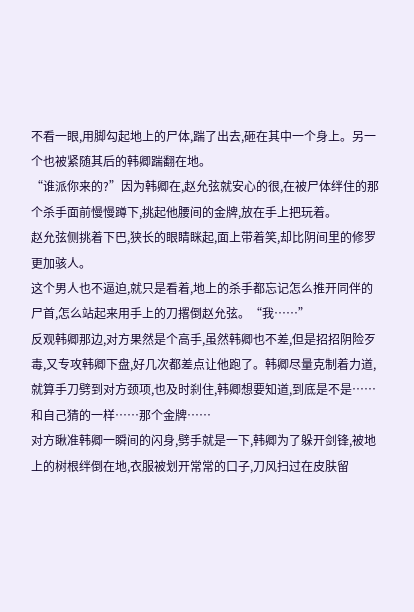不看一眼,用脚勾起地上的尸体,踹了出去,砸在其中一个身上。另一个也被紧随其后的韩卿踹翻在地。
“谁派你来的?”因为韩卿在,赵允弦就安心的很,在被尸体绊住的那个杀手面前慢慢蹲下,挑起他腰间的金牌,放在手上把玩着。
赵允弦侧挑着下巴,狭长的眼睛眯起,面上带着笑,却比阴间里的修罗更加骇人。
这个男人也不逼迫,就只是看着,地上的杀手都忘记怎么推开同伴的尸首,怎么站起来用手上的刀撂倒赵允弦。“我……”
反观韩卿那边,对方果然是个高手,虽然韩卿也不差,但是招招阴险歹毒,又专攻韩卿下盘,好几次都差点让他跑了。韩卿尽量克制着力道,就算手刀劈到对方颈项,也及时刹住,韩卿想要知道,到底是不是……和自己猜的一样……那个金牌……
对方瞅准韩卿一瞬间的闪身,劈手就是一下,韩卿为了躲开剑锋,被地上的树根绊倒在地,衣服被划开常常的口子,刀风扫过在皮肤留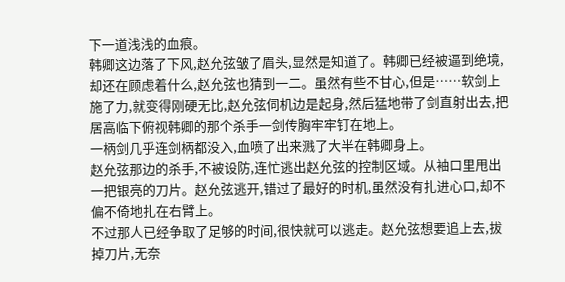下一道浅浅的血痕。
韩卿这边落了下风,赵允弦皱了眉头,显然是知道了。韩卿已经被逼到绝境,却还在顾虑着什么,赵允弦也猜到一二。虽然有些不甘心,但是……软剑上施了力,就变得刚硬无比,赵允弦伺机边是起身,然后猛地带了剑直射出去,把居高临下俯视韩卿的那个杀手一剑传胸牢牢钉在地上。
一柄剑几乎连剑柄都没入,血喷了出来溅了大半在韩卿身上。
赵允弦那边的杀手,不被设防,连忙逃出赵允弦的控制区域。从袖口里甩出一把银亮的刀片。赵允弦逃开,错过了最好的时机,虽然没有扎进心口,却不偏不倚地扎在右臂上。
不过那人已经争取了足够的时间,很快就可以逃走。赵允弦想要追上去,拔掉刀片,无奈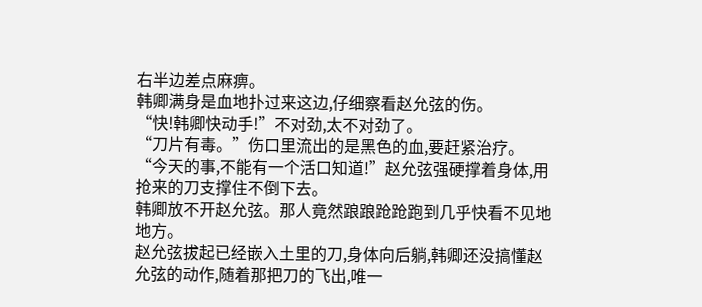右半边差点麻痹。
韩卿满身是血地扑过来这边,仔细察看赵允弦的伤。
“快!韩卿快动手!”不对劲,太不对劲了。
“刀片有毒。”伤口里流出的是黑色的血,要赶紧治疗。
“今天的事,不能有一个活口知道!”赵允弦强硬撑着身体,用抢来的刀支撑住不倒下去。
韩卿放不开赵允弦。那人竟然踉踉跄跄跑到几乎快看不见地地方。
赵允弦拔起已经嵌入土里的刀,身体向后躺,韩卿还没搞懂赵允弦的动作,随着那把刀的飞出,唯一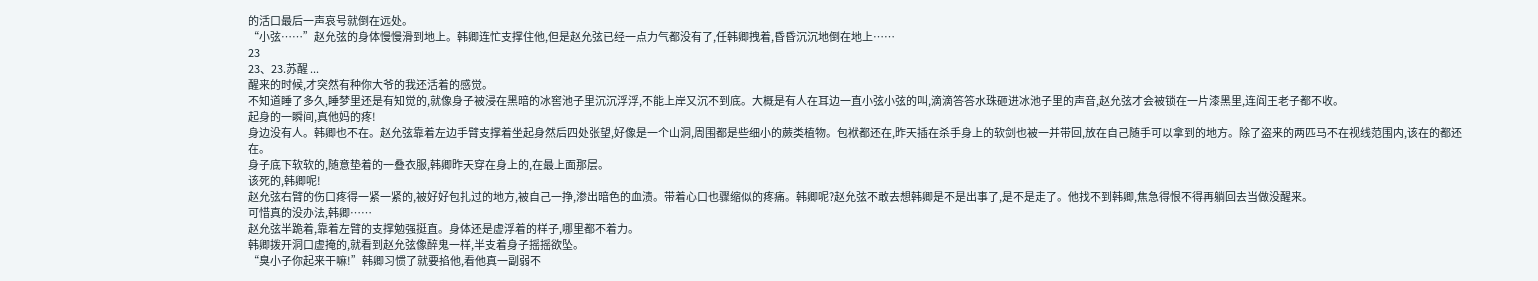的活口最后一声哀号就倒在远处。
“小弦……”赵允弦的身体慢慢滑到地上。韩卿连忙支撑住他,但是赵允弦已经一点力气都没有了,任韩卿拽着,昏昏沉沉地倒在地上……
23
23、23.苏醒 ...
醒来的时候,才突然有种你大爷的我还活着的感觉。
不知道睡了多久,睡梦里还是有知觉的,就像身子被浸在黑暗的冰窖池子里沉沉浮浮,不能上岸又沉不到底。大概是有人在耳边一直小弦小弦的叫,滴滴答答水珠砸进冰池子里的声音,赵允弦才会被锁在一片漆黑里,连阎王老子都不收。
起身的一瞬间,真他妈的疼!
身边没有人。韩卿也不在。赵允弦靠着左边手臂支撑着坐起身然后四处张望,好像是一个山洞,周围都是些细小的蕨类植物。包袱都还在,昨天插在杀手身上的软剑也被一并带回,放在自己随手可以拿到的地方。除了盗来的两匹马不在视线范围内,该在的都还在。
身子底下软软的,随意垫着的一叠衣服,韩卿昨天穿在身上的,在最上面那层。
该死的,韩卿呢!
赵允弦右臂的伤口疼得一紧一紧的,被好好包扎过的地方,被自己一挣,渗出暗色的血渍。带着心口也骤缩似的疼痛。韩卿呢?赵允弦不敢去想韩卿是不是出事了,是不是走了。他找不到韩卿,焦急得恨不得再躺回去当做没醒来。
可惜真的没办法,韩卿……
赵允弦半跪着,靠着左臂的支撑勉强挺直。身体还是虚浮着的样子,哪里都不着力。
韩卿拨开洞口虚掩的,就看到赵允弦像醉鬼一样,半支着身子摇摇欲坠。
“臭小子你起来干嘛!”韩卿习惯了就要掐他,看他真一副弱不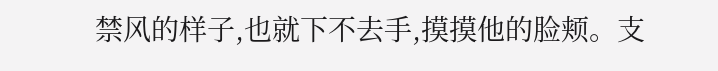禁风的样子,也就下不去手,摸摸他的脸颊。支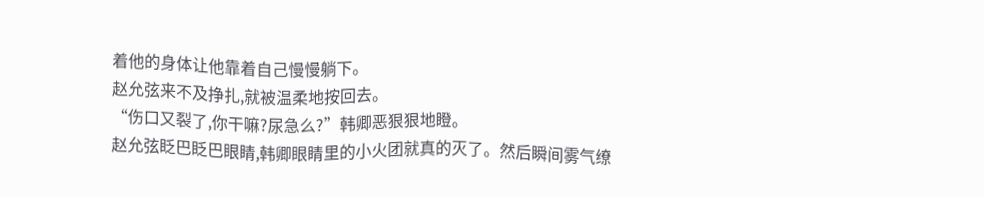着他的身体让他靠着自己慢慢躺下。
赵允弦来不及挣扎,就被温柔地按回去。
“伤口又裂了,你干嘛?尿急么?”韩卿恶狠狠地瞪。
赵允弦眨巴眨巴眼睛,韩卿眼睛里的小火团就真的灭了。然后瞬间雾气缭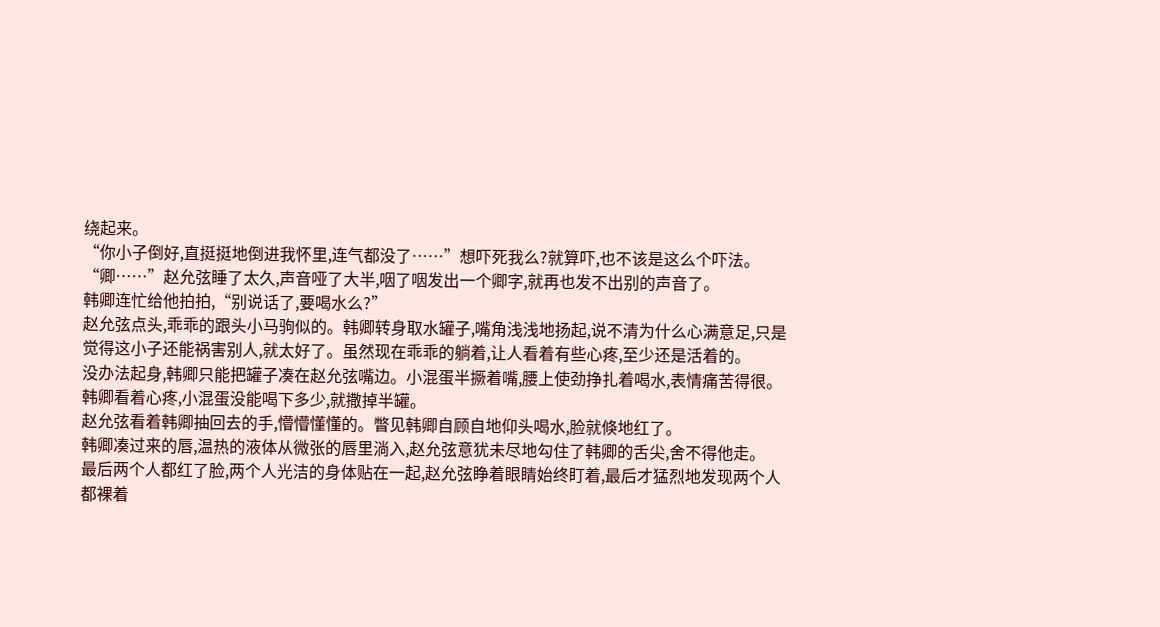绕起来。
“你小子倒好,直挺挺地倒进我怀里,连气都没了……”想吓死我么?就算吓,也不该是这么个吓法。
“卿……”赵允弦睡了太久,声音哑了大半,咽了咽发出一个卿字,就再也发不出别的声音了。
韩卿连忙给他拍拍,“别说话了,要喝水么?”
赵允弦点头,乖乖的跟头小马驹似的。韩卿转身取水罐子,嘴角浅浅地扬起,说不清为什么心满意足,只是觉得这小子还能祸害别人,就太好了。虽然现在乖乖的躺着,让人看着有些心疼,至少还是活着的。
没办法起身,韩卿只能把罐子凑在赵允弦嘴边。小混蛋半撅着嘴,腰上使劲挣扎着喝水,表情痛苦得很。
韩卿看着心疼,小混蛋没能喝下多少,就撒掉半罐。
赵允弦看着韩卿抽回去的手,懵懵懂懂的。瞥见韩卿自顾自地仰头喝水,脸就倏地红了。
韩卿凑过来的唇,温热的液体从微张的唇里淌入,赵允弦意犹未尽地勾住了韩卿的舌尖,舍不得他走。
最后两个人都红了脸,两个人光洁的身体贴在一起,赵允弦睁着眼睛始终盯着,最后才猛烈地发现两个人都裸着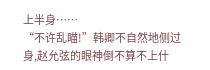上半身……
“不许乱瞄!”韩卿不自然地侧过身,赵允弦的眼神倒不算不上什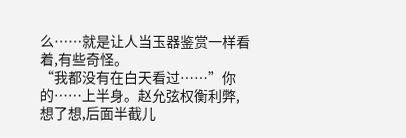么……就是让人当玉器鉴赏一样看着,有些奇怪。
“我都没有在白天看过……”你的……上半身。赵允弦权衡利弊,想了想,后面半截儿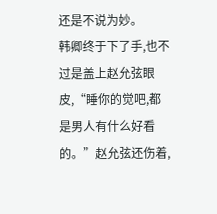还是不说为妙。
韩卿终于下了手,也不过是盖上赵允弦眼皮,“睡你的觉吧,都是男人有什么好看的。”赵允弦还伤着,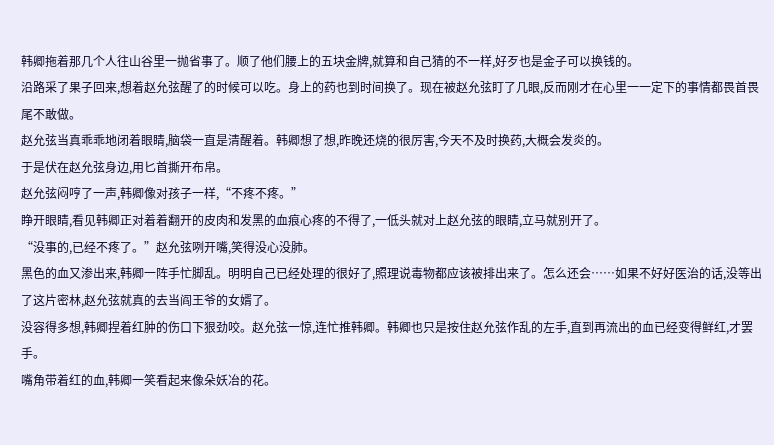韩卿拖着那几个人往山谷里一抛省事了。顺了他们腰上的五块金牌,就算和自己猜的不一样,好歹也是金子可以换钱的。
沿路采了果子回来,想着赵允弦醒了的时候可以吃。身上的药也到时间换了。现在被赵允弦盯了几眼,反而刚才在心里一一定下的事情都畏首畏尾不敢做。
赵允弦当真乖乖地闭着眼睛,脑袋一直是清醒着。韩卿想了想,昨晚还烧的很厉害,今天不及时换药,大概会发炎的。
于是伏在赵允弦身边,用匕首撕开布帛。
赵允弦闷哼了一声,韩卿像对孩子一样,“不疼不疼。”
睁开眼睛,看见韩卿正对着着翻开的皮肉和发黑的血痕心疼的不得了,一低头就对上赵允弦的眼睛,立马就别开了。
“没事的,已经不疼了。”赵允弦咧开嘴,笑得没心没肺。
黑色的血又渗出来,韩卿一阵手忙脚乱。明明自己已经处理的很好了,照理说毒物都应该被排出来了。怎么还会……如果不好好医治的话,没等出了这片密林,赵允弦就真的去当阎王爷的女婿了。
没容得多想,韩卿捏着红肿的伤口下狠劲咬。赵允弦一惊,连忙推韩卿。韩卿也只是按住赵允弦作乱的左手,直到再流出的血已经变得鲜红,才罢手。
嘴角带着红的血,韩卿一笑看起来像朵妖冶的花。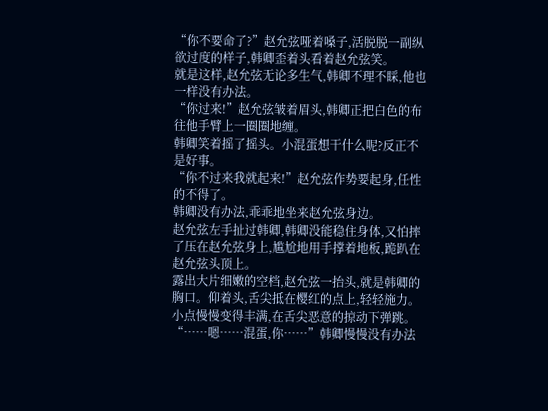“你不要命了?”赵允弦哑着嗓子,活脱脱一副纵欲过度的样子,韩卿歪着头看着赵允弦笑。
就是这样,赵允弦无论多生气,韩卿不理不睬,他也一样没有办法。
“你过来!”赵允弦皱着眉头,韩卿正把白色的布往他手臂上一圈圈地缠。
韩卿笑着摇了摇头。小混蛋想干什么呢?反正不是好事。
“你不过来我就起来!”赵允弦作势要起身,任性的不得了。
韩卿没有办法,乖乖地坐来赵允弦身边。
赵允弦左手扯过韩卿,韩卿没能稳住身体,又怕摔了压在赵允弦身上,尴尬地用手撑着地板,跪趴在赵允弦头顶上。
露出大片细嫩的空档,赵允弦一抬头,就是韩卿的胸口。仰着头,舌尖抵在樱红的点上,轻轻施力。小点慢慢变得丰满,在舌尖恶意的掠动下弹跳。
“……嗯……混蛋,你……”韩卿慢慢没有办法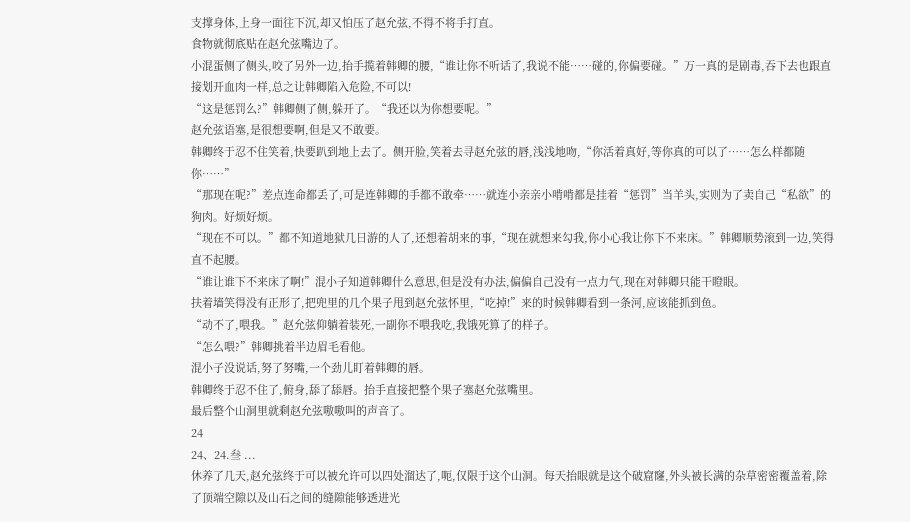支撑身体,上身一面往下沉,却又怕压了赵允弦,不得不将手打直。
食物就彻底贴在赵允弦嘴边了。
小混蛋侧了侧头,咬了另外一边,抬手揽着韩卿的腰,“谁让你不听话了,我说不能……碰的,你偏要碰。”万一真的是剧毒,吞下去也跟直接划开血肉一样,总之让韩卿陷入危险,不可以!
“这是惩罚么?”韩卿侧了侧,躲开了。“我还以为你想要呢。”
赵允弦语塞,是很想要啊,但是又不敢要。
韩卿终于忍不住笑着,快要趴到地上去了。侧开脸,笑着去寻赵允弦的唇,浅浅地吻,“你活着真好,等你真的可以了……怎么样都随你……”
“那现在呢?”差点连命都丢了,可是连韩卿的手都不敢牵……就连小亲亲小啃啃都是挂着“惩罚”当羊头,实则为了卖自己“私欲”的狗肉。好烦好烦。
“现在不可以。”都不知道地狱几日游的人了,还想着胡来的事,“现在就想来勾我,你小心我让你下不来床。”韩卿顺势滚到一边,笑得直不起腰。
“谁让谁下不来床了啊!”混小子知道韩卿什么意思,但是没有办法,偏偏自己没有一点力气,现在对韩卿只能干瞪眼。
扶着墙笑得没有正形了,把兜里的几个果子甩到赵允弦怀里,“吃掉!”来的时候韩卿看到一条河,应该能抓到鱼。
“动不了,喂我。”赵允弦仰躺着装死,一副你不喂我吃,我饿死算了的样子。
“怎么喂?”韩卿挑着半边眉毛看他。
混小子没说话,努了努嘴,一个劲儿盯着韩卿的唇。
韩卿终于忍不住了,俯身,舔了舔唇。抬手直接把整个果子塞赵允弦嘴里。
最后整个山洞里就剩赵允弦嗷嗷叫的声音了。
24
24、24.叁 ...
休养了几天,赵允弦终于可以被允许可以四处溜达了,呃,仅限于这个山洞。每天抬眼就是这个破窟窿,外头被长满的杂草密密覆盖着,除了顶端空隙以及山石之间的缝隙能够透进光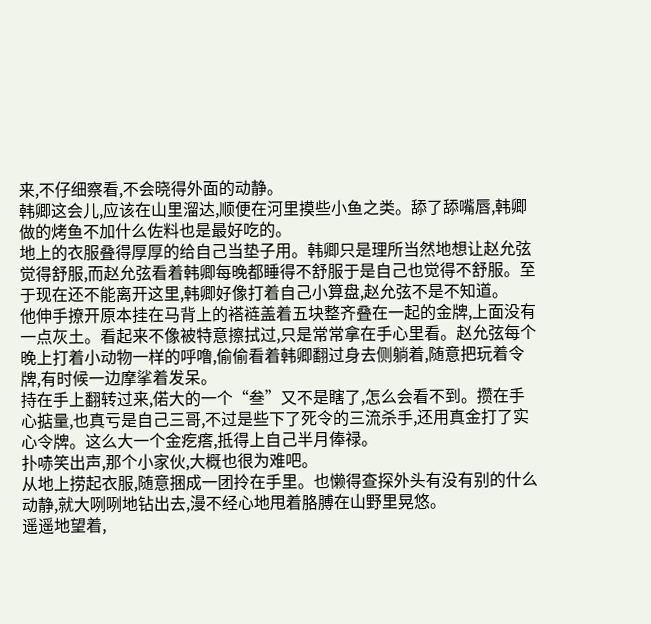来,不仔细察看,不会晓得外面的动静。
韩卿这会儿,应该在山里溜达,顺便在河里摸些小鱼之类。舔了舔嘴唇,韩卿做的烤鱼不加什么佐料也是最好吃的。
地上的衣服叠得厚厚的给自己当垫子用。韩卿只是理所当然地想让赵允弦觉得舒服,而赵允弦看着韩卿每晚都睡得不舒服于是自己也觉得不舒服。至于现在还不能离开这里,韩卿好像打着自己小算盘,赵允弦不是不知道。
他伸手撩开原本挂在马背上的褡裢盖着五块整齐叠在一起的金牌,上面没有一点灰土。看起来不像被特意擦拭过,只是常常拿在手心里看。赵允弦每个晚上打着小动物一样的呼噜,偷偷看着韩卿翻过身去侧躺着,随意把玩着令牌,有时候一边摩挲着发呆。
持在手上翻转过来,偌大的一个“叁”又不是瞎了,怎么会看不到。攒在手心掂量,也真亏是自己三哥,不过是些下了死令的三流杀手,还用真金打了实心令牌。这么大一个金疙瘩,抵得上自己半月俸禄。
扑哧笑出声,那个小家伙,大概也很为难吧。
从地上捞起衣服,随意捆成一团拎在手里。也懒得查探外头有没有别的什么动静,就大咧咧地钻出去,漫不经心地甩着胳膊在山野里晃悠。
遥遥地望着,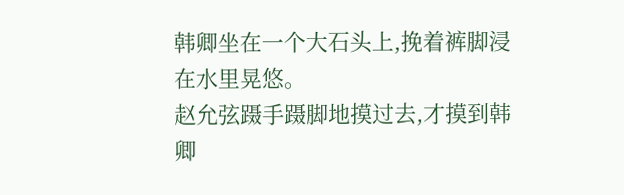韩卿坐在一个大石头上,挽着裤脚浸在水里晃悠。
赵允弦蹑手蹑脚地摸过去,才摸到韩卿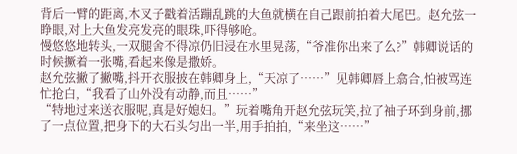背后一臂的距离,木叉子戳着活蹦乱跳的大鱼就横在自己跟前拍着大尾巴。赵允弦一睁眼,对上大鱼发亮发亮的眼珠,吓得够呛。
慢悠悠地转头,一双腿舍不得凉仍旧浸在水里晃荡,“爷准你出来了么?”韩卿说话的时候撅着一张嘴,看起来像是撒娇。
赵允弦撇了撇嘴,抖开衣服披在韩卿身上,“天凉了……”见韩卿唇上翕合,怕被骂连忙抢白,“我看了山外没有动静,而且……”
“特地过来送衣服呢,真是好媳妇。”玩着嘴角开赵允弦玩笑,拉了袖子环到身前,挪了一点位置,把身下的大石头匀出一半,用手拍拍,“来坐这……”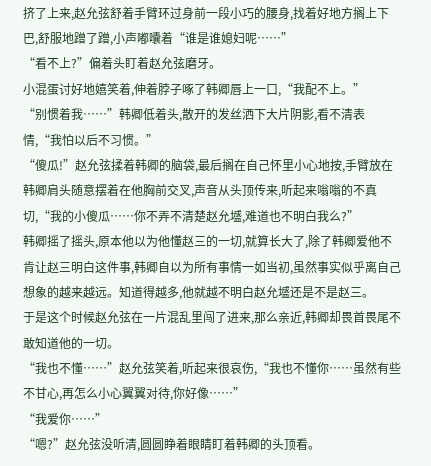挤了上来,赵允弦舒着手臂环过身前一段小巧的腰身,找着好地方搁上下巴,舒服地蹭了蹭,小声嘟囔着“谁是谁媳妇呢……”
“看不上?”偏着头盯着赵允弦磨牙。
小混蛋讨好地嬉笑着,伸着脖子啄了韩卿唇上一口,“我配不上。”
“别惯着我……”韩卿低着头,散开的发丝洒下大片阴影,看不清表情,“我怕以后不习惯。”
“傻瓜!”赵允弦揉着韩卿的脑袋,最后搁在自己怀里小心地按,手臂放在韩卿肩头随意摆着在他胸前交叉,声音从头顶传来,听起来嗡嗡的不真切,“我的小傻瓜……你不弄不清楚赵允墭,难道也不明白我么?”
韩卿摇了摇头,原本他以为他懂赵三的一切,就算长大了,除了韩卿爱他不肯让赵三明白这件事,韩卿自以为所有事情一如当初,虽然事实似乎离自己想象的越来越远。知道得越多,他就越不明白赵允墭还是不是赵三。
于是这个时候赵允弦在一片混乱里闯了进来,那么亲近,韩卿却畏首畏尾不敢知道他的一切。
“我也不懂……”赵允弦笑着,听起来很哀伤,“我也不懂你……虽然有些不甘心,再怎么小心翼翼对待,你好像……”
“我爱你……”
“嗯?”赵允弦没听清,圆圆睁着眼睛盯着韩卿的头顶看。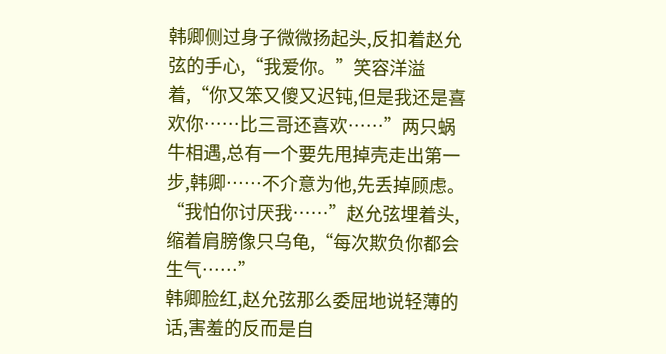韩卿侧过身子微微扬起头,反扣着赵允弦的手心,“我爱你。”笑容洋溢着,“你又笨又傻又迟钝,但是我还是喜欢你……比三哥还喜欢……”两只蜗牛相遇,总有一个要先甩掉壳走出第一步,韩卿……不介意为他,先丢掉顾虑。
“我怕你讨厌我……”赵允弦埋着头,缩着肩膀像只乌龟,“每次欺负你都会生气……”
韩卿脸红,赵允弦那么委屈地说轻薄的话,害羞的反而是自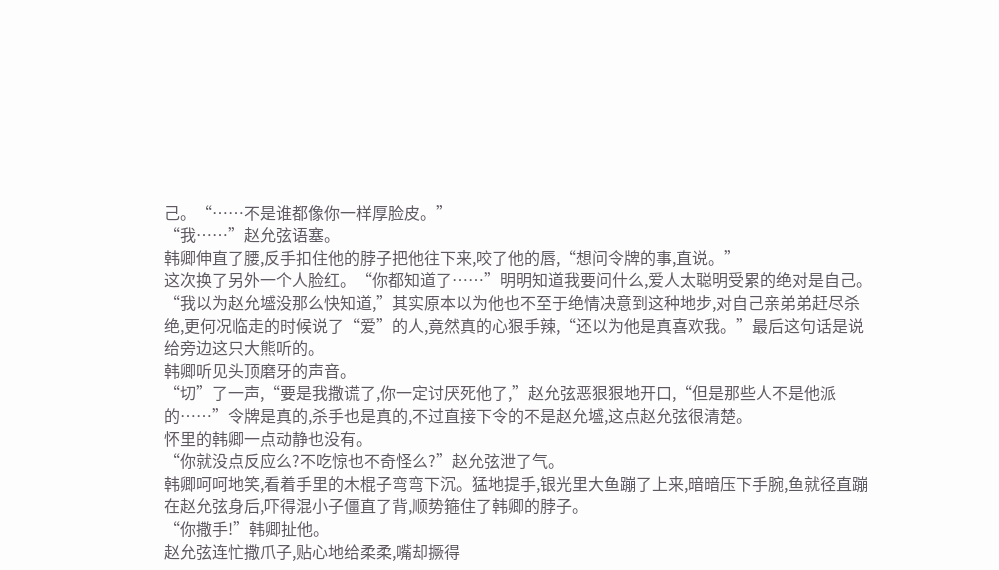己。“……不是谁都像你一样厚脸皮。”
“我……”赵允弦语塞。
韩卿伸直了腰,反手扣住他的脖子把他往下来,咬了他的唇,“想问令牌的事,直说。”
这次换了另外一个人脸红。“你都知道了……”明明知道我要问什么,爱人太聪明受累的绝对是自己。
“我以为赵允墭没那么快知道,”其实原本以为他也不至于绝情决意到这种地步,对自己亲弟弟赶尽杀绝,更何况临走的时候说了“爱”的人,竟然真的心狠手辣,“还以为他是真喜欢我。”最后这句话是说给旁边这只大熊听的。
韩卿听见头顶磨牙的声音。
“切”了一声,“要是我撒谎了,你一定讨厌死他了,”赵允弦恶狠狠地开口,“但是那些人不是他派的……”令牌是真的,杀手也是真的,不过直接下令的不是赵允墭,这点赵允弦很清楚。
怀里的韩卿一点动静也没有。
“你就没点反应么?不吃惊也不奇怪么?”赵允弦泄了气。
韩卿呵呵地笑,看着手里的木棍子弯弯下沉。猛地提手,银光里大鱼蹦了上来,暗暗压下手腕,鱼就径直蹦在赵允弦身后,吓得混小子僵直了背,顺势箍住了韩卿的脖子。
“你撒手!”韩卿扯他。
赵允弦连忙撒爪子,贴心地给柔柔,嘴却撅得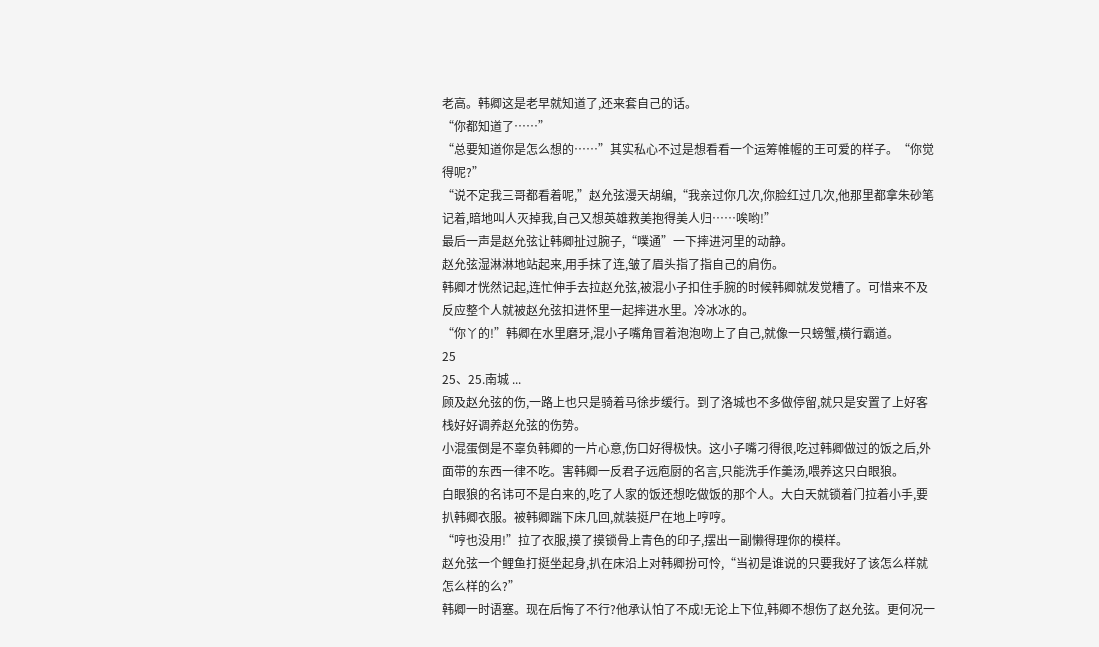老高。韩卿这是老早就知道了,还来套自己的话。
“你都知道了……”
“总要知道你是怎么想的……”其实私心不过是想看看一个运筹帷幄的王可爱的样子。“你觉得呢?”
“说不定我三哥都看着呢,”赵允弦漫天胡编,“我亲过你几次,你脸红过几次,他那里都拿朱砂笔记着,暗地叫人灭掉我,自己又想英雄救美抱得美人归……唉哟!”
最后一声是赵允弦让韩卿扯过腕子,“噗通”一下摔进河里的动静。
赵允弦湿淋淋地站起来,用手抹了连,皱了眉头指了指自己的肩伤。
韩卿才恍然记起,连忙伸手去拉赵允弦,被混小子扣住手腕的时候韩卿就发觉糟了。可惜来不及反应整个人就被赵允弦扣进怀里一起摔进水里。冷冰冰的。
“你丫的!”韩卿在水里磨牙,混小子嘴角冒着泡泡吻上了自己,就像一只螃蟹,横行霸道。
25
25、25.南城 ...
顾及赵允弦的伤,一路上也只是骑着马徐步缓行。到了洛城也不多做停留,就只是安置了上好客栈好好调养赵允弦的伤势。
小混蛋倒是不辜负韩卿的一片心意,伤口好得极快。这小子嘴刁得很,吃过韩卿做过的饭之后,外面带的东西一律不吃。害韩卿一反君子远庖厨的名言,只能洗手作羹汤,喂养这只白眼狼。
白眼狼的名讳可不是白来的,吃了人家的饭还想吃做饭的那个人。大白天就锁着门拉着小手,要扒韩卿衣服。被韩卿踹下床几回,就装挺尸在地上哼哼。
“哼也没用!”拉了衣服,摸了摸锁骨上青色的印子,摆出一副懒得理你的模样。
赵允弦一个鲤鱼打挺坐起身,扒在床沿上对韩卿扮可怜,“当初是谁说的只要我好了该怎么样就怎么样的么?”
韩卿一时语塞。现在后悔了不行?他承认怕了不成!无论上下位,韩卿不想伤了赵允弦。更何况一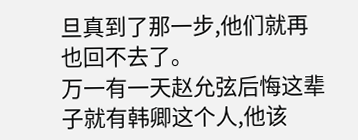旦真到了那一步,他们就再也回不去了。
万一有一天赵允弦后悔这辈子就有韩卿这个人,他该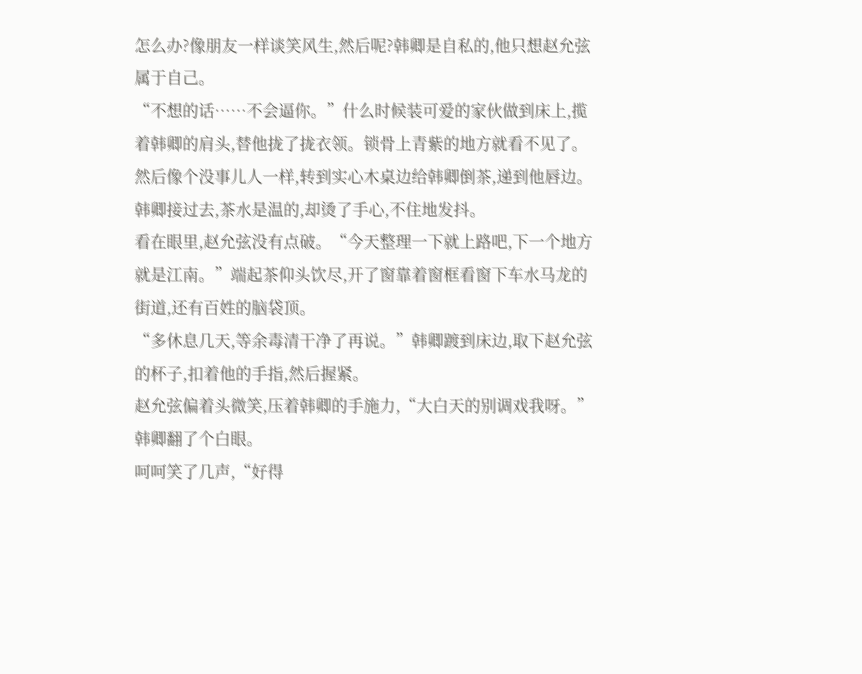怎么办?像朋友一样谈笑风生,然后呢?韩卿是自私的,他只想赵允弦属于自己。
“不想的话……不会逼你。”什么时候装可爱的家伙做到床上,揽着韩卿的肩头,替他拢了拢衣领。锁骨上青紫的地方就看不见了。然后像个没事儿人一样,转到实心木桌边给韩卿倒茶,递到他唇边。
韩卿接过去,茶水是温的,却烫了手心,不住地发抖。
看在眼里,赵允弦没有点破。“今天整理一下就上路吧,下一个地方就是江南。”端起茶仰头饮尽,开了窗靠着窗框看窗下车水马龙的街道,还有百姓的脑袋顶。
“多休息几天,等余毒清干净了再说。”韩卿踱到床边,取下赵允弦的杯子,扣着他的手指,然后握紧。
赵允弦偏着头微笑,压着韩卿的手施力,“大白天的别调戏我呀。”
韩卿翻了个白眼。
呵呵笑了几声,“好得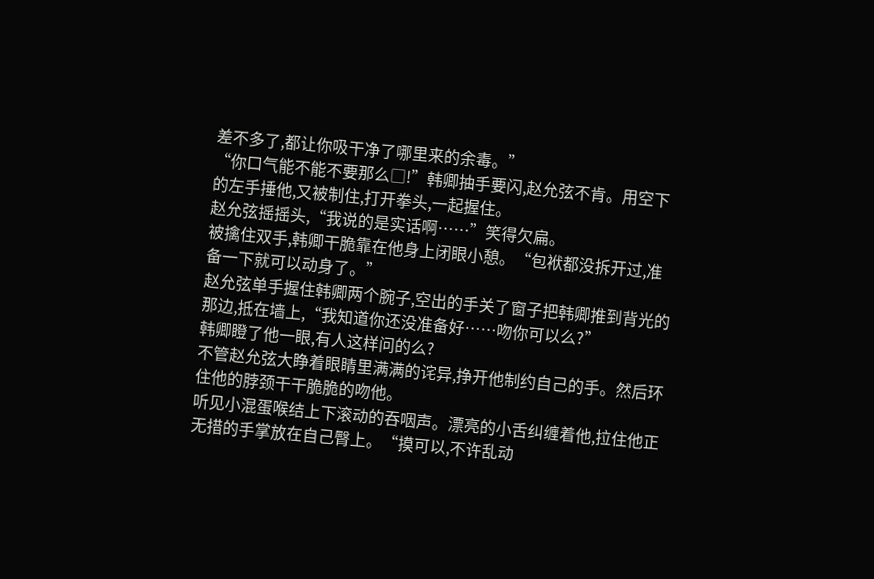差不多了,都让你吸干净了哪里来的余毒。”
“你口气能不能不要那么□!”韩卿抽手要闪,赵允弦不肯。用空下的左手捶他,又被制住,打开拳头,一起握住。
赵允弦摇摇头,“我说的是实话啊……”笑得欠扁。
被擒住双手,韩卿干脆靠在他身上闭眼小憩。“包袱都没拆开过,准备一下就可以动身了。”
赵允弦单手握住韩卿两个腕子,空出的手关了窗子把韩卿推到背光的那边,抵在墙上,“我知道你还没准备好……吻你可以么?”
韩卿瞪了他一眼,有人这样问的么?
不管赵允弦大睁着眼睛里满满的诧异,挣开他制约自己的手。然后环住他的脖颈干干脆脆的吻他。
听见小混蛋喉结上下滚动的吞咽声。漂亮的小舌纠缠着他,拉住他正无措的手掌放在自己臀上。“摸可以,不许乱动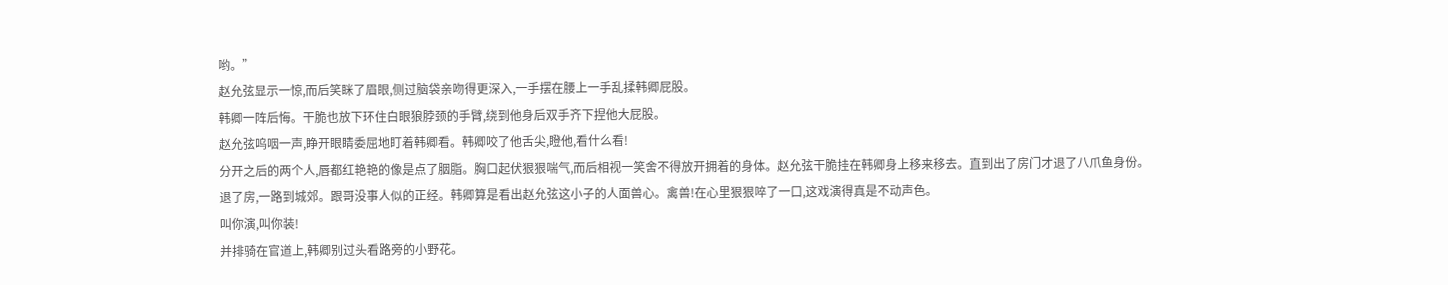哟。”
赵允弦显示一惊,而后笑眯了眉眼,侧过脑袋亲吻得更深入,一手摆在腰上一手乱揉韩卿屁股。
韩卿一阵后悔。干脆也放下环住白眼狼脖颈的手臂,绕到他身后双手齐下捏他大屁股。
赵允弦呜咽一声,睁开眼睛委屈地盯着韩卿看。韩卿咬了他舌尖,瞪他,看什么看!
分开之后的两个人,唇都红艳艳的像是点了胭脂。胸口起伏狠狠喘气,而后相视一笑舍不得放开拥着的身体。赵允弦干脆挂在韩卿身上移来移去。直到出了房门才退了八爪鱼身份。
退了房,一路到城郊。跟哥没事人似的正经。韩卿算是看出赵允弦这小子的人面兽心。禽兽!在心里狠狠啐了一口,这戏演得真是不动声色。
叫你演,叫你装!
并排骑在官道上,韩卿别过头看路旁的小野花。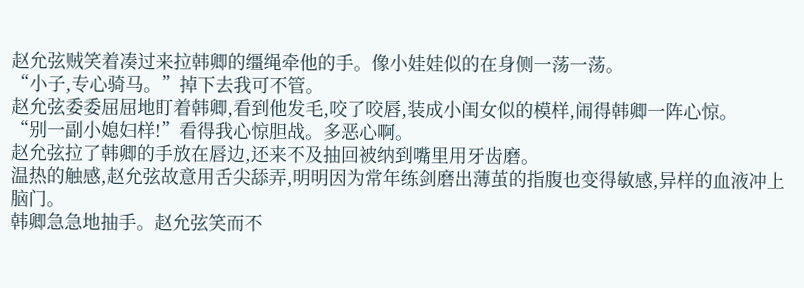赵允弦贼笑着凑过来拉韩卿的缰绳牵他的手。像小娃娃似的在身侧一荡一荡。
“小子,专心骑马。”掉下去我可不管。
赵允弦委委屈屈地盯着韩卿,看到他发毛,咬了咬唇,装成小闺女似的模样,闹得韩卿一阵心惊。
“别一副小媳妇样!”看得我心惊胆战。多恶心啊。
赵允弦拉了韩卿的手放在唇边,还来不及抽回被纳到嘴里用牙齿磨。
温热的触感,赵允弦故意用舌尖舔弄,明明因为常年练剑磨出薄茧的指腹也变得敏感,异样的血液冲上脑门。
韩卿急急地抽手。赵允弦笑而不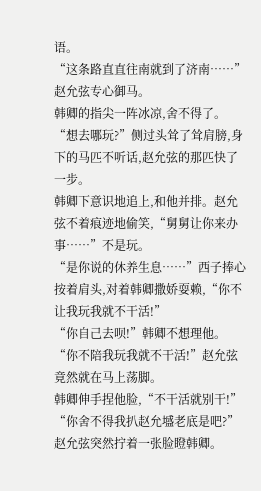语。
“这条路直直往南就到了济南……”赵允弦专心御马。
韩卿的指尖一阵冰凉,舍不得了。
“想去哪玩?”侧过头耸了耸肩膀,身下的马匹不听话,赵允弦的那匹快了一步。
韩卿下意识地追上,和他并排。赵允弦不着痕迹地偷笑,“舅舅让你来办事……”不是玩。
“是你说的休养生息……”西子捧心按着肩头,对着韩卿撒娇耍赖,“你不让我玩我就不干活!”
“你自己去呗!”韩卿不想理他。
“你不陪我玩我就不干活!”赵允弦竟然就在马上荡脚。
韩卿伸手捏他脸,“不干活就别干!”
“你舍不得我扒赵允墭老底是吧?”赵允弦突然拧着一张脸瞪韩卿。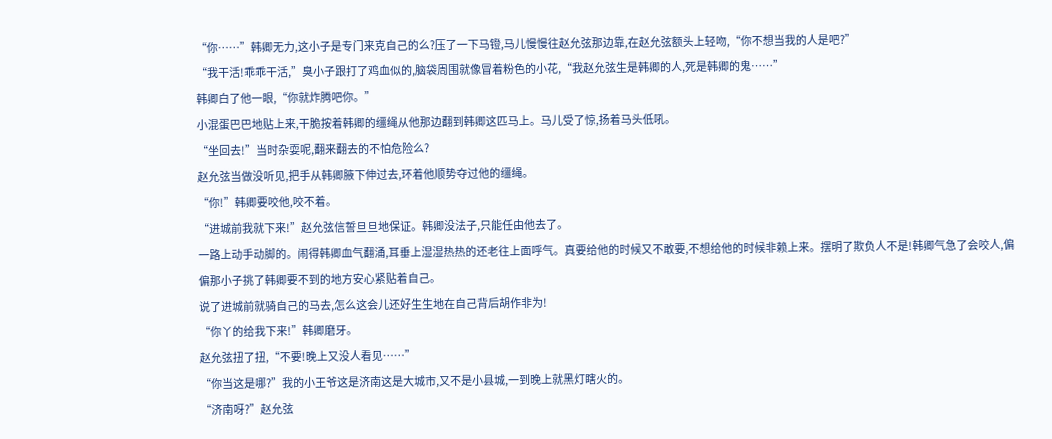“你……”韩卿无力,这小子是专门来克自己的么?压了一下马镫,马儿慢慢往赵允弦那边靠,在赵允弦额头上轻吻,“你不想当我的人是吧?”
“我干活!乖乖干活,”臭小子跟打了鸡血似的,脑袋周围就像冒着粉色的小花,“我赵允弦生是韩卿的人,死是韩卿的鬼……”
韩卿白了他一眼,“你就炸腾吧你。”
小混蛋巴巴地贴上来,干脆按着韩卿的缰绳从他那边翻到韩卿这匹马上。马儿受了惊,扬着马头低吼。
“坐回去!”当时杂耍呢,翻来翻去的不怕危险么?
赵允弦当做没听见,把手从韩卿腋下伸过去,环着他顺势夺过他的缰绳。
“你!”韩卿要咬他,咬不着。
“进城前我就下来!”赵允弦信誓旦旦地保证。韩卿没法子,只能任由他去了。
一路上动手动脚的。闹得韩卿血气翻涌,耳垂上湿湿热热的还老往上面呼气。真要给他的时候又不敢要,不想给他的时候非赖上来。摆明了欺负人不是!韩卿气急了会咬人,偏偏那小子挑了韩卿要不到的地方安心紧贴着自己。
说了进城前就骑自己的马去,怎么这会儿还好生生地在自己背后胡作非为!
“你丫的给我下来!”韩卿磨牙。
赵允弦扭了扭,“不要!晚上又没人看见……”
“你当这是哪?”我的小王爷这是济南这是大城市,又不是小县城,一到晚上就黑灯瞎火的。
“济南呀?”赵允弦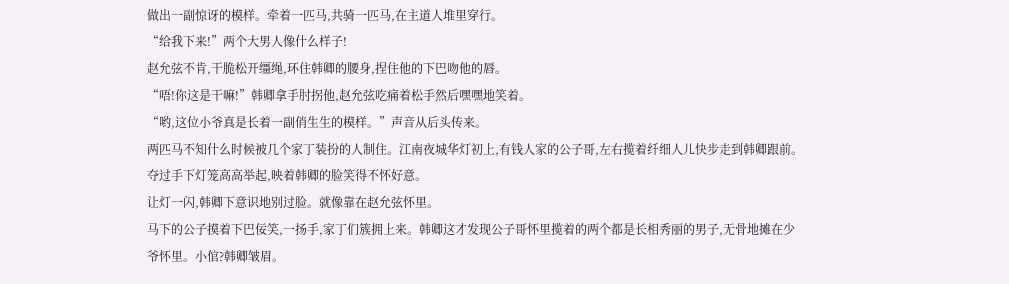做出一副惊讶的模样。牵着一匹马,共骑一匹马,在主道人堆里穿行。
“给我下来!”两个大男人像什么样子!
赵允弦不肯,干脆松开缰绳,环住韩卿的腰身,捏住他的下巴吻他的唇。
“唔!你这是干嘛!”韩卿拿手肘拐他,赵允弦吃痛着松手然后嘿嘿地笑着。
“哟,这位小爷真是长着一副俏生生的模样。”声音从后头传来。
两匹马不知什么时候被几个家丁装扮的人制住。江南夜城华灯初上,有钱人家的公子哥,左右揽着纤细人儿快步走到韩卿跟前。夺过手下灯笼高高举起,映着韩卿的脸笑得不怀好意。
让灯一闪,韩卿下意识地别过脸。就像靠在赵允弦怀里。
马下的公子摸着下巴佞笑,一扬手,家丁们簇拥上来。韩卿这才发现公子哥怀里揽着的两个都是长相秀丽的男子,无骨地摊在少爷怀里。小倌?韩卿皱眉。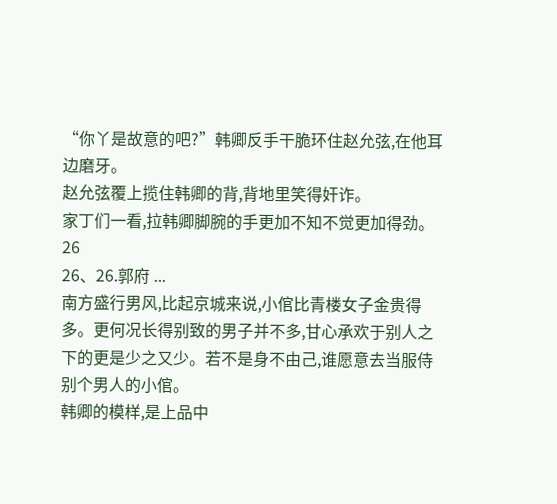“你丫是故意的吧?”韩卿反手干脆环住赵允弦,在他耳边磨牙。
赵允弦覆上揽住韩卿的背,背地里笑得奸诈。
家丁们一看,拉韩卿脚腕的手更加不知不觉更加得劲。
26
26、26.郭府 ...
南方盛行男风,比起京城来说,小倌比青楼女子金贵得多。更何况长得别致的男子并不多,甘心承欢于别人之下的更是少之又少。若不是身不由己,谁愿意去当服侍别个男人的小倌。
韩卿的模样,是上品中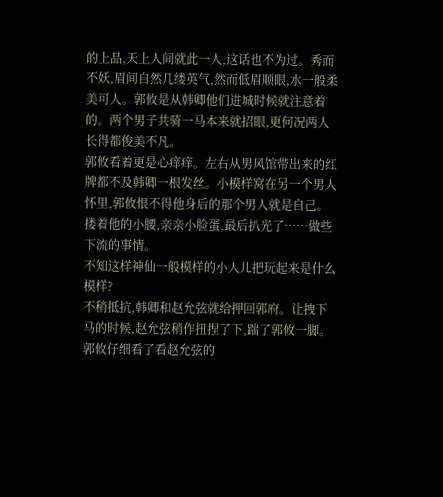的上品,天上人间就此一人,这话也不为过。秀而不妖,眉间自然几缕英气,然而低眉顺眼,水一般柔美可人。郭攸是从韩卿他们进城时候就注意着的。两个男子共骑一马本来就招眼,更何况两人长得都俊美不凡。
郭攸看着更是心痒痒。左右从男风馆带出来的红牌都不及韩卿一根发丝。小模样窝在另一个男人怀里,郭攸恨不得他身后的那个男人就是自己。搂着他的小腰,亲亲小脸蛋,最后扒光了……做些下流的事情。
不知这样神仙一般模样的小人儿把玩起来是什么模样?
不稍抵抗,韩卿和赵允弦就给押回郭府。让拽下马的时候,赵允弦稍作扭捏了下,踹了郭攸一脚。郭攸仔细看了看赵允弦的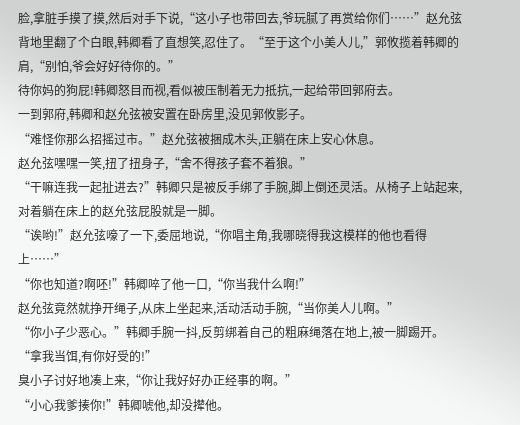脸,拿脏手摸了摸,然后对手下说,“这小子也带回去,爷玩腻了再赏给你们……”赵允弦背地里翻了个白眼,韩卿看了直想笑,忍住了。“至于这个小美人儿,”郭攸揽着韩卿的肩,“别怕,爷会好好待你的。”
待你妈的狗屁!韩卿怒目而视,看似被压制着无力抵抗,一起给带回郭府去。
一到郭府,韩卿和赵允弦被安置在卧房里,没见郭攸影子。
“难怪你那么招摇过市。”赵允弦被捆成木头,正躺在床上安心休息。
赵允弦嘿嘿一笑,扭了扭身子,“舍不得孩子套不着狼。”
“干嘛连我一起扯进去?”韩卿只是被反手绑了手腕,脚上倒还灵活。从椅子上站起来,对着躺在床上的赵允弦屁股就是一脚。
“诶哟!”赵允弦嚎了一下,委屈地说,“你唱主角,我哪晓得我这模样的他也看得上……”
“你也知道?啊呸!”韩卿啐了他一口,“你当我什么啊!”
赵允弦竟然就挣开绳子,从床上坐起来,活动活动手腕,“当你美人儿啊。”
“你小子少恶心。”韩卿手腕一抖,反剪绑着自己的粗麻绳落在地上,被一脚踢开。“拿我当饵,有你好受的!”
臭小子讨好地凑上来,“你让我好好办正经事的啊。”
“小心我爹揍你!”韩卿唬他,却没撵他。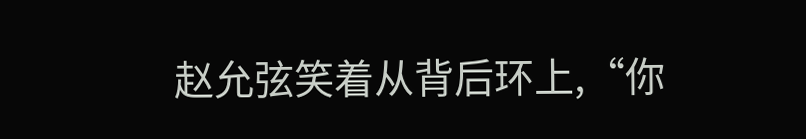赵允弦笑着从背后环上,“你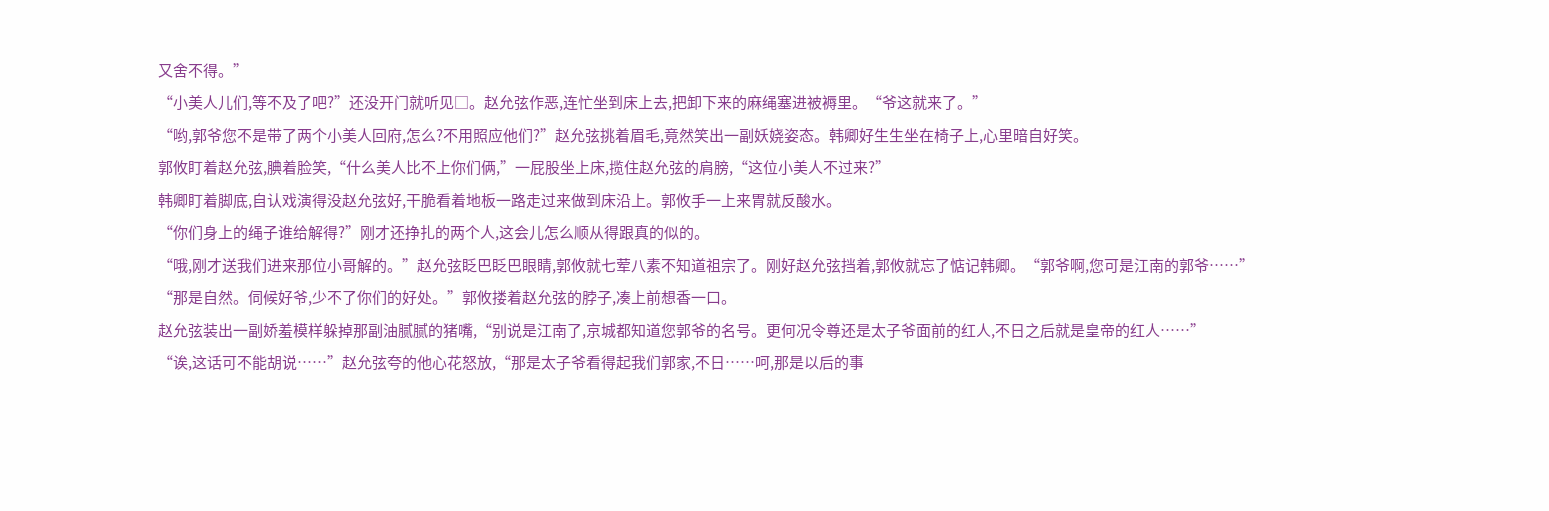又舍不得。”
“小美人儿们,等不及了吧?”还没开门就听见□。赵允弦作恶,连忙坐到床上去,把卸下来的麻绳塞进被褥里。“爷这就来了。”
“哟,郭爷您不是带了两个小美人回府,怎么?不用照应他们?”赵允弦挑着眉毛,竟然笑出一副妖娆姿态。韩卿好生生坐在椅子上,心里暗自好笑。
郭攸盯着赵允弦,腆着脸笑,“什么美人比不上你们俩,”一屁股坐上床,揽住赵允弦的肩膀,“这位小美人不过来?”
韩卿盯着脚底,自认戏演得没赵允弦好,干脆看着地板一路走过来做到床沿上。郭攸手一上来胃就反酸水。
“你们身上的绳子谁给解得?”刚才还挣扎的两个人,这会儿怎么顺从得跟真的似的。
“哦,刚才送我们进来那位小哥解的。”赵允弦眨巴眨巴眼睛,郭攸就七荤八素不知道祖宗了。刚好赵允弦挡着,郭攸就忘了惦记韩卿。“郭爷啊,您可是江南的郭爷……”
“那是自然。伺候好爷,少不了你们的好处。”郭攸搂着赵允弦的脖子,凑上前想香一口。
赵允弦装出一副娇羞模样躲掉那副油腻腻的猪嘴,“别说是江南了,京城都知道您郭爷的名号。更何况令尊还是太子爷面前的红人,不日之后就是皇帝的红人……”
“诶,这话可不能胡说……”赵允弦夸的他心花怒放,“那是太子爷看得起我们郭家,不日……呵,那是以后的事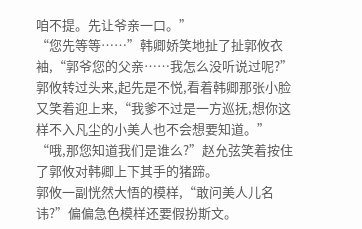咱不提。先让爷亲一口。”
“您先等等……”韩卿娇笑地扯了扯郭攸衣袖,“郭爷您的父亲……我怎么没听说过呢?”
郭攸转过头来,起先是不悦,看着韩卿那张小脸又笑着迎上来,“我爹不过是一方巡抚,想你这样不入凡尘的小美人也不会想要知道。”
“哦,那您知道我们是谁么?”赵允弦笑着按住了郭攸对韩卿上下其手的猪蹄。
郭攸一副恍然大悟的模样,“敢问美人儿名讳?”偏偏急色模样还要假扮斯文。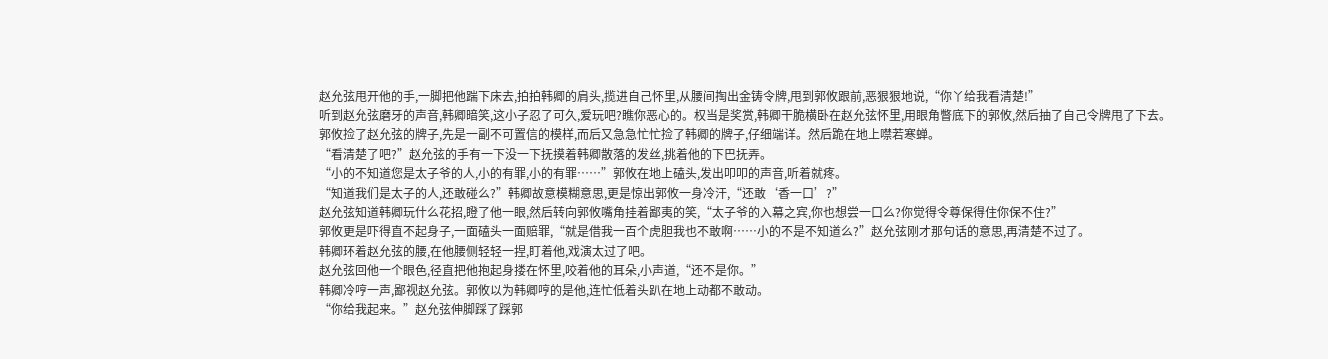赵允弦甩开他的手,一脚把他踹下床去,拍拍韩卿的肩头,揽进自己怀里,从腰间掏出金铸令牌,甩到郭攸跟前,恶狠狠地说,“你丫给我看清楚!”
听到赵允弦磨牙的声音,韩卿暗笑,这小子忍了可久,爱玩吧?瞧你恶心的。权当是奖赏,韩卿干脆横卧在赵允弦怀里,用眼角瞥底下的郭攸,然后抽了自己令牌甩了下去。
郭攸捡了赵允弦的牌子,先是一副不可置信的模样,而后又急急忙忙捡了韩卿的牌子,仔细端详。然后跪在地上噤若寒蝉。
“看清楚了吧?”赵允弦的手有一下没一下抚摸着韩卿散落的发丝,挑着他的下巴抚弄。
“小的不知道您是太子爷的人,小的有罪,小的有罪……”郭攸在地上磕头,发出叩叩的声音,听着就疼。
“知道我们是太子的人,还敢碰么?”韩卿故意模糊意思,更是惊出郭攸一身冷汗,“还敢‘香一口’?”
赵允弦知道韩卿玩什么花招,瞪了他一眼,然后转向郭攸嘴角挂着鄙夷的笑,“太子爷的入幕之宾,你也想尝一口么?你觉得令尊保得住你保不住?”
郭攸更是吓得直不起身子,一面磕头一面赔罪,“就是借我一百个虎胆我也不敢啊……小的不是不知道么?”赵允弦刚才那句话的意思,再清楚不过了。
韩卿环着赵允弦的腰,在他腰侧轻轻一捏,盯着他,戏演太过了吧。
赵允弦回他一个眼色,径直把他抱起身搂在怀里,咬着他的耳朵,小声道,“还不是你。”
韩卿冷哼一声,鄙视赵允弦。郭攸以为韩卿哼的是他,连忙低着头趴在地上动都不敢动。
“你给我起来。”赵允弦伸脚踩了踩郭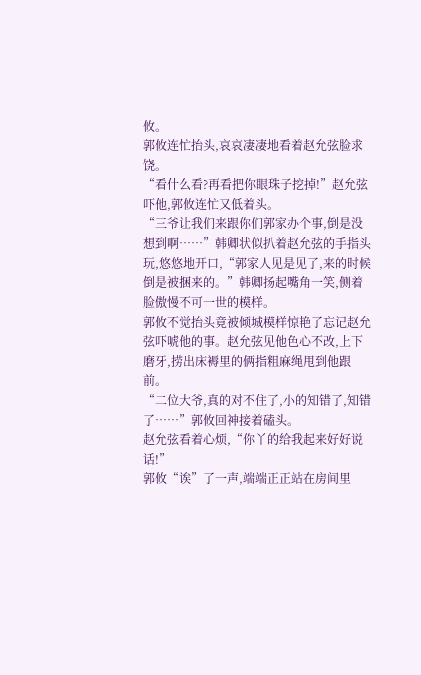攸。
郭攸连忙抬头,哀哀凄凄地看着赵允弦脸求饶。
“看什么看?再看把你眼珠子挖掉!”赵允弦吓他,郭攸连忙又低着头。
“三爷让我们来跟你们郭家办个事,倒是没想到啊……”韩卿状似扒着赵允弦的手指头玩,悠悠地开口,“郭家人见是见了,来的时候倒是被捆来的。”韩卿扬起嘴角一笑,侧着脸傲慢不可一世的模样。
郭攸不觉抬头竟被倾城模样惊艳了忘记赵允弦吓唬他的事。赵允弦见他色心不改,上下磨牙,捞出床褥里的俩指粗麻绳甩到他跟前。
“二位大爷,真的对不住了,小的知错了,知错了……”郭攸回神接着磕头。
赵允弦看着心烦,“你丫的给我起来好好说话!”
郭攸“诶”了一声,端端正正站在房间里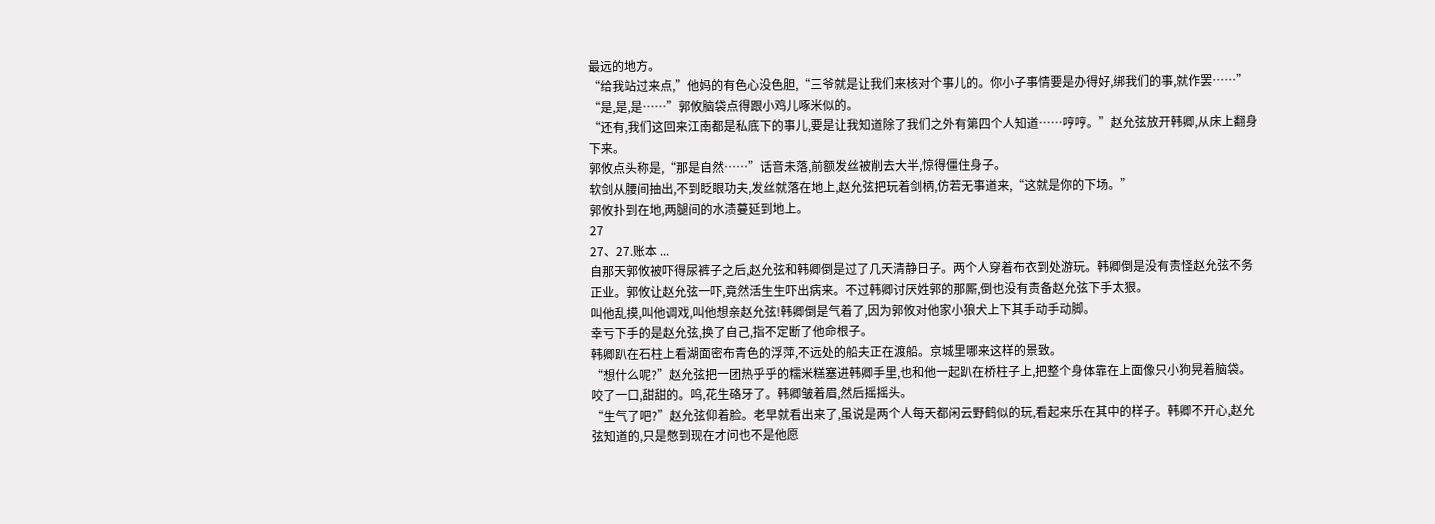最远的地方。
“给我站过来点,”他妈的有色心没色胆,“三爷就是让我们来核对个事儿的。你小子事情要是办得好,绑我们的事,就作罢……”
“是,是,是……”郭攸脑袋点得跟小鸡儿啄米似的。
“还有,我们这回来江南都是私底下的事儿,要是让我知道除了我们之外有第四个人知道……哼哼。”赵允弦放开韩卿,从床上翻身下来。
郭攸点头称是,“那是自然……”话音未落,前额发丝被削去大半,惊得僵住身子。
软剑从腰间抽出,不到眨眼功夫,发丝就落在地上,赵允弦把玩着剑柄,仿若无事道来,“这就是你的下场。”
郭攸扑到在地,两腿间的水渍蔓延到地上。
27
27、27.账本 ...
自那天郭攸被吓得尿裤子之后,赵允弦和韩卿倒是过了几天清静日子。两个人穿着布衣到处游玩。韩卿倒是没有责怪赵允弦不务正业。郭攸让赵允弦一吓,竟然活生生吓出病来。不过韩卿讨厌姓郭的那厮,倒也没有责备赵允弦下手太狠。
叫他乱摸,叫他调戏,叫他想亲赵允弦!韩卿倒是气着了,因为郭攸对他家小狼犬上下其手动手动脚。
幸亏下手的是赵允弦,换了自己,指不定断了他命根子。
韩卿趴在石柱上看湖面密布青色的浮萍,不远处的船夫正在渡船。京城里哪来这样的景致。
“想什么呢?”赵允弦把一团热乎乎的糯米糕塞进韩卿手里,也和他一起趴在桥柱子上,把整个身体靠在上面像只小狗晃着脑袋。
咬了一口,甜甜的。呜,花生硌牙了。韩卿皱着眉,然后摇摇头。
“生气了吧?”赵允弦仰着脸。老早就看出来了,虽说是两个人每天都闲云野鹤似的玩,看起来乐在其中的样子。韩卿不开心,赵允弦知道的,只是憋到现在才问也不是他愿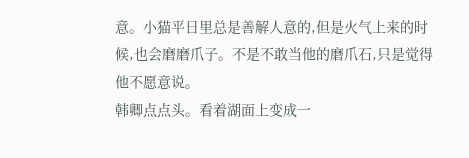意。小猫平日里总是善解人意的,但是火气上来的时候,也会磨磨爪子。不是不敢当他的磨爪石,只是觉得他不愿意说。
韩卿点点头。看着湖面上变成一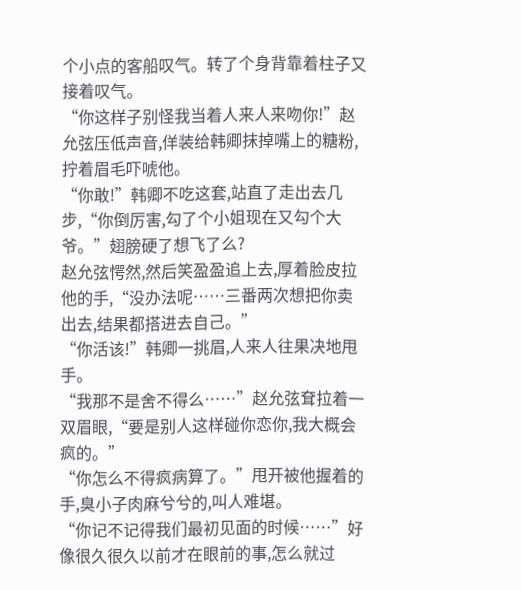个小点的客船叹气。转了个身背靠着柱子又接着叹气。
“你这样子别怪我当着人来人来吻你!”赵允弦压低声音,佯装给韩卿抹掉嘴上的糖粉,拧着眉毛吓唬他。
“你敢!”韩卿不吃这套,站直了走出去几步,“你倒厉害,勾了个小姐现在又勾个大爷。”翅膀硬了想飞了么?
赵允弦愕然,然后笑盈盈追上去,厚着脸皮拉他的手,“没办法呢……三番两次想把你卖出去,结果都搭进去自己。”
“你活该!”韩卿一挑眉,人来人往果决地甩手。
“我那不是舍不得么……”赵允弦耷拉着一双眉眼,“要是别人这样碰你恋你,我大概会疯的。”
“你怎么不得疯病算了。”甩开被他握着的手,臭小子肉麻兮兮的,叫人难堪。
“你记不记得我们最初见面的时候……”好像很久很久以前才在眼前的事,怎么就过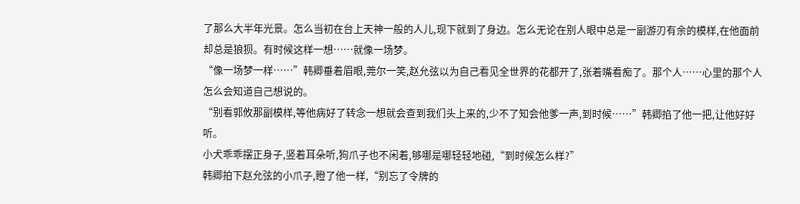了那么大半年光景。怎么当初在台上天神一般的人儿,现下就到了身边。怎么无论在别人眼中总是一副游刃有余的模样,在他面前却总是狼狈。有时候这样一想……就像一场梦。
“像一场梦一样……”韩卿垂着眉眼,莞尔一笑,赵允弦以为自己看见全世界的花都开了,张着嘴看痴了。那个人……心里的那个人怎么会知道自己想说的。
“别看郭攸那副模样,等他病好了转念一想就会查到我们头上来的,少不了知会他爹一声,到时候……”韩卿掐了他一把,让他好好听。
小犬乖乖摆正身子,竖着耳朵听,狗爪子也不闲着,够哪是哪轻轻地碰,“到时候怎么样?”
韩卿拍下赵允弦的小爪子,瞪了他一样,“别忘了令牌的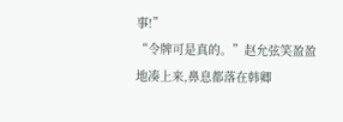事!”
“令牌可是真的。”赵允弦笑盈盈地凑上来,鼻息都落在韩卿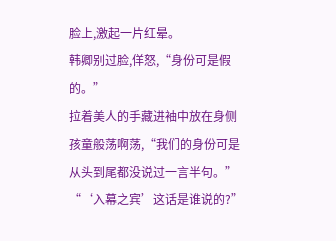脸上,激起一片红晕。
韩卿别过脸,佯怒,“身份可是假的。”
拉着美人的手藏进袖中放在身侧孩童般荡啊荡,“我们的身份可是从头到尾都没说过一言半句。”
“‘入幕之宾’这话是谁说的?”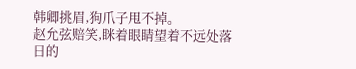韩卿挑眉,狗爪子甩不掉。
赵允弦赔笑,眯着眼睛望着不远处落日的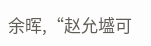余晖,“赵允墭可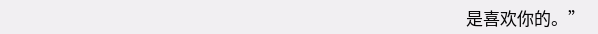是喜欢你的。”